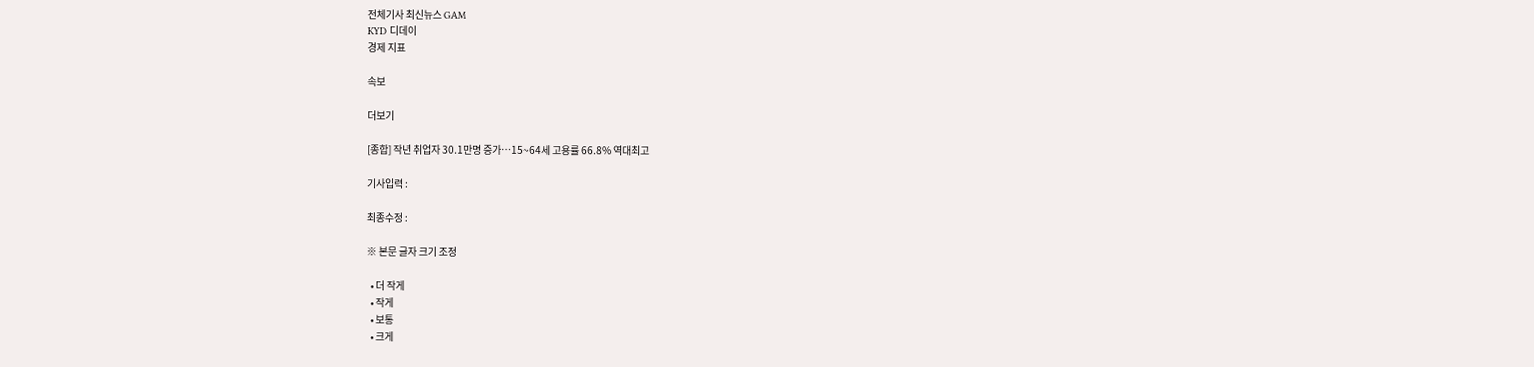전체기사 최신뉴스 GAM
KYD 디데이
경제 지표

속보

더보기

[종합] 작년 취업자 30.1만명 증가…15~64세 고용률 66.8% 역대최고

기사입력 :

최종수정 :

※ 본문 글자 크기 조정

  • 더 작게
  • 작게
  • 보통
  • 크게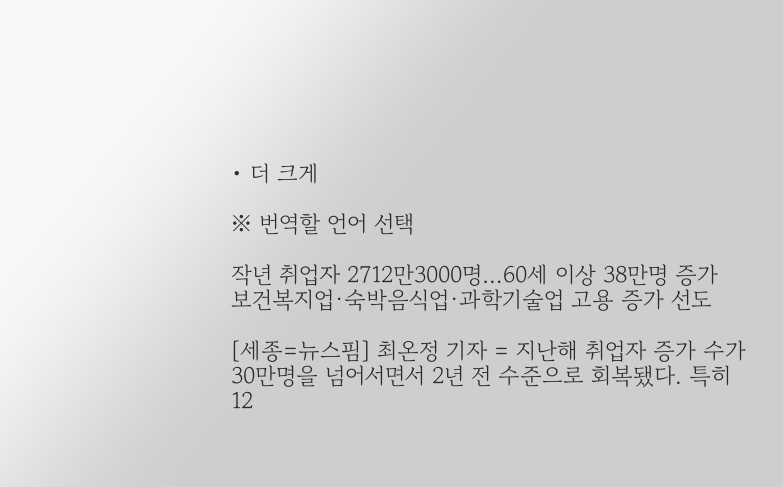• 더 크게

※ 번역할 언어 선택

작년 취업자 2712만3000명…60세 이상 38만명 증가
보건복지업·숙박음식업·과학기술업 고용 증가 선도

[세종=뉴스핌] 최온정 기자 = 지난해 취업자 증가 수가 30만명을 넘어서면서 2년 전 수준으로 회복됐다. 특히 12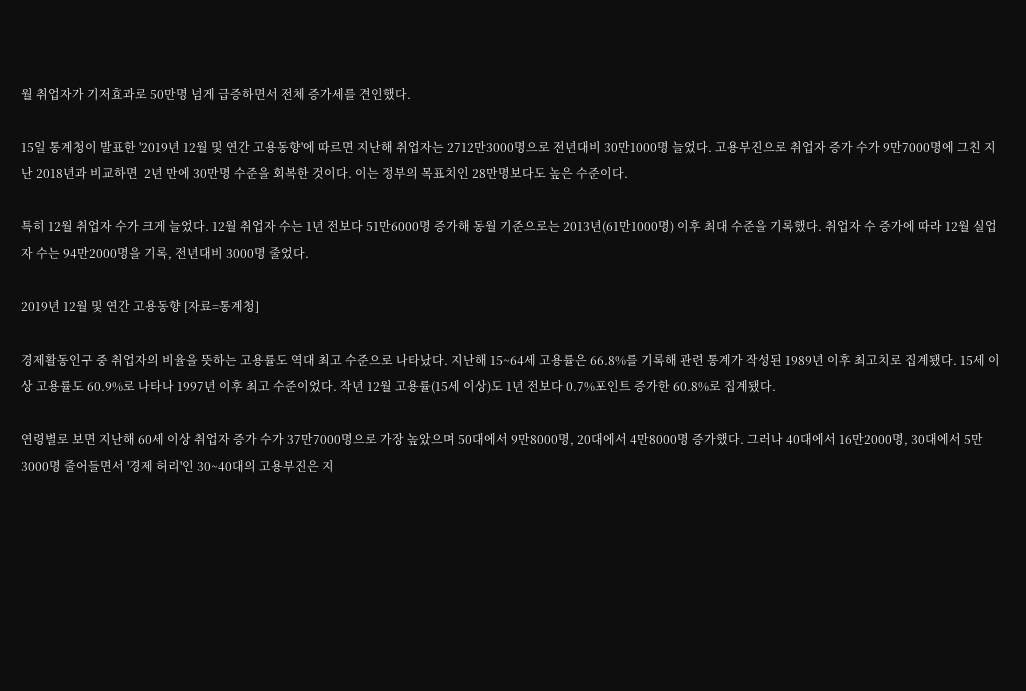월 취업자가 기저효과로 50만명 넘게 급증하면서 전체 증가세를 견인했다.

15일 통계청이 발표한 '2019년 12월 및 연간 고용동향'에 따르면 지난해 취업자는 2712만3000명으로 전년대비 30만1000명 늘었다. 고용부진으로 취업자 증가 수가 9만7000명에 그친 지난 2018년과 비교하면  2년 만에 30만명 수준을 회복한 것이다. 이는 정부의 목표치인 28만명보다도 높은 수준이다.

특히 12월 취업자 수가 크게 늘었다. 12월 취업자 수는 1년 전보다 51만6000명 증가해 동월 기준으로는 2013년(61만1000명) 이후 최대 수준을 기록했다. 취업자 수 증가에 따라 12월 실업자 수는 94만2000명을 기록, 전년대비 3000명 줄었다.

2019년 12월 및 연간 고용동향 [자료=통계청]

경제활동인구 중 취업자의 비율을 뜻하는 고용률도 역대 최고 수준으로 나타났다. 지난해 15~64세 고용률은 66.8%를 기록해 관련 통계가 작성된 1989년 이후 최고치로 집계됐다. 15세 이상 고용률도 60.9%로 나타나 1997년 이후 최고 수준이었다. 작년 12월 고용률(15세 이상)도 1년 전보다 0.7%포인트 증가한 60.8%로 집계됐다.

연령별로 보면 지난해 60세 이상 취업자 증가 수가 37만7000명으로 가장 높았으며 50대에서 9만8000명, 20대에서 4만8000명 증가했다. 그러나 40대에서 16만2000명, 30대에서 5만3000명 줄어들면서 '경제 허리'인 30~40대의 고용부진은 지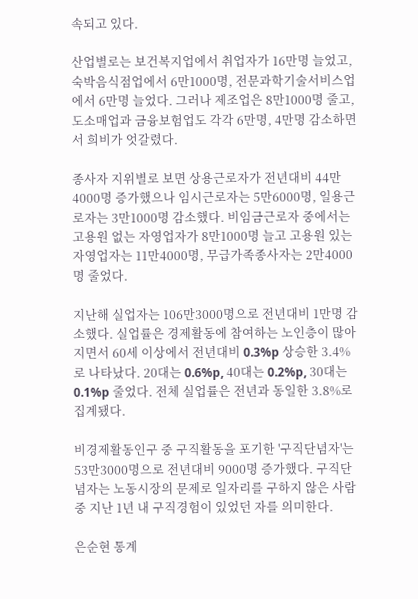속되고 있다.

산업별로는 보건복지업에서 취업자가 16만명 늘었고, 숙박음식점업에서 6만1000명, 전문과학기술서비스업에서 6만명 늘었다. 그러나 제조업은 8만1000명 줄고, 도소매업과 금융보험업도 각각 6만명, 4만명 감소하면서 희비가 엇갈렸다.

종사자 지위별로 보면 상용근로자가 전년대비 44만4000명 증가했으나 임시근로자는 5만6000명, 일용근로자는 3만1000명 감소했다. 비임금근로자 중에서는 고용원 없는 자영업자가 8만1000명 늘고 고용원 있는 자영업자는 11만4000명, 무급가족종사자는 2만4000명 줄었다.

지난해 실업자는 106만3000명으로 전년대비 1만명 감소했다. 실업률은 경제활동에 참여하는 노인층이 많아지면서 60세 이상에서 전년대비 0.3%p 상승한 3.4%로 나타났다. 20대는 0.6%p, 40대는 0.2%p, 30대는 0.1%p 줄었다. 전체 실업률은 전년과 동일한 3.8%로 집계됐다.

비경제활동인구 중 구직활동을 포기한 '구직단념자'는 53만3000명으로 전년대비 9000명 증가했다. 구직단념자는 노동시장의 문제로 일자리를 구하지 않은 사람 중 지난 1년 내 구직경험이 있었던 자를 의미한다.

은순현 통계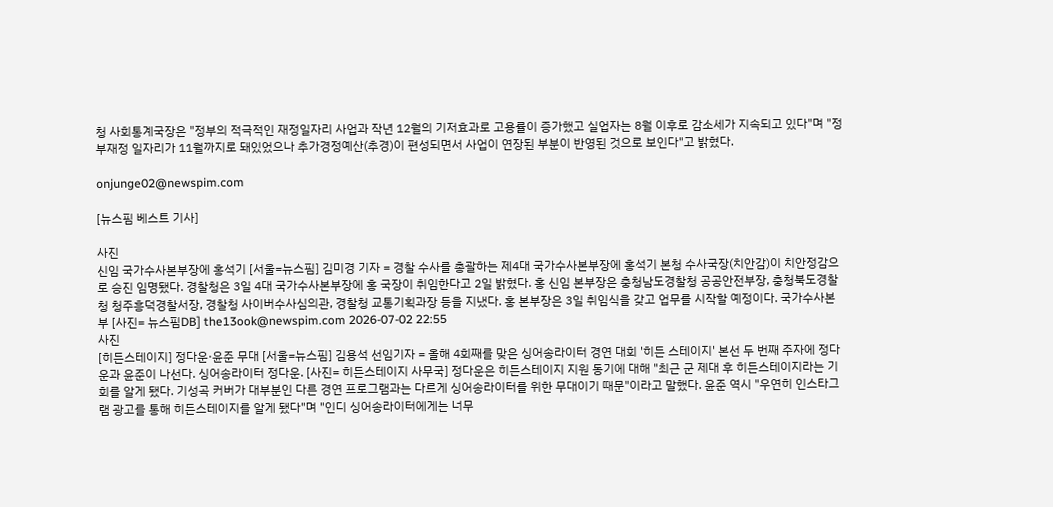청 사회통계국장은 "정부의 적극적인 재정일자리 사업과 작년 12월의 기저효과로 고용률이 증가했고 실업자는 8월 이후로 감소세가 지속되고 있다"며 "정부재정 일자리가 11월까지로 돼있었으나 추가경정예산(추경)이 편성되면서 사업이 연장된 부분이 반영된 것으로 보인다"고 밝혔다.

onjunge02@newspim.com

[뉴스핌 베스트 기사]

사진
신임 국가수사본부장에 홍석기 [서울=뉴스핌] 김미경 기자 = 경찰 수사를 총괄하는 제4대 국가수사본부장에 홍석기 본청 수사국장(치안감)이 치안정감으로 승진 임명됐다. 경찰청은 3일 4대 국가수사본부장에 홍 국장이 취임한다고 2일 밝혔다. 홍 신임 본부장은 충청남도경찰청 공공안전부장, 충청북도경찰청 청주흥덕경찰서장, 경찰청 사이버수사심의관, 경찰청 교통기획과장 등을 지냈다. 홍 본부장은 3일 취임식을 갖고 업무를 시작할 예정이다. 국가수사본부 [사진= 뉴스핌DB] the13ook@newspim.com 2026-07-02 22:55
사진
[히든스테이지] 정다운·윤준 무대 [서울=뉴스핌] 김용석 선임기자 = 올해 4회째를 맞은 싱어송라이터 경연 대회 '히든 스테이지' 본선 두 번째 주자에 정다운과 윤준이 나선다. 싱어송라이터 정다운. [사진= 히든스테이지 사무국] 정다운은 히든스테이지 지원 동기에 대해 "최근 군 제대 후 히든스테이지라는 기회를 알게 됐다. 기성곡 커버가 대부분인 다른 경연 프로그램과는 다르게 싱어송라이터를 위한 무대이기 때문"이라고 말했다. 윤준 역시 "우연히 인스타그램 광고를 통해 히든스테이지를 알게 됐다"며 "인디 싱어송라이터에게는 너무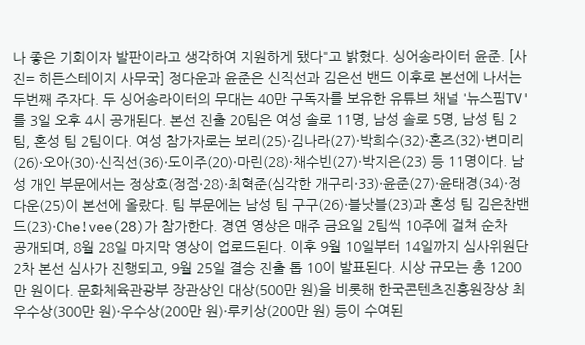나 좋은 기회이자 발판이라고 생각하여 지원하게 됐다"고 밝혔다. 싱어송라이터 윤준. [사진= 히든스테이지 사무국] 정다운과 윤준은 신직선과 김은선 밴드 이후로 본선에 나서는 두번째 주자다. 두 싱어송라이터의 무대는 40만 구독자를 보유한 유튜브 채널 '뉴스핌TV'를 3일 오후 4시 공개된다. 본선 진출 20팀은 여성 솔로 11명, 남성 솔로 5명, 남성 팀 2팀, 혼성 팀 2팀이다. 여성 참가자로는 보리(25)·김나라(27)·박희수(32)·혼즈(32)·변미리(26)·오아(30)·신직선(36)·도이주(20)·마린(28)·채수빈(27)·박지은(23) 등 11명이다. 남성 개인 부문에서는 정상호(정점·28)·최혁준(심각한 개구리·33)·윤준(27)·윤태경(34)·정다운(25)이 본선에 올랐다. 팀 부문에는 남성 팀 구구(26)·블낫블(23)과 혼성 팀 김은찬밴드(23)·Che!vee(28)가 참가한다. 경연 영상은 매주 금요일 2팀씩 10주에 걸쳐 순차 공개되며, 8월 28일 마지막 영상이 업로드된다. 이후 9월 10일부터 14일까지 심사위원단 2차 본선 심사가 진행되고, 9월 25일 결승 진출 톱 10이 발표된다. 시상 규모는 총 1200만 원이다. 문화체육관광부 장관상인 대상(500만 원)을 비롯해 한국콘텐츠진흥원장상 최우수상(300만 원)·우수상(200만 원)·루키상(200만 원) 등이 수여된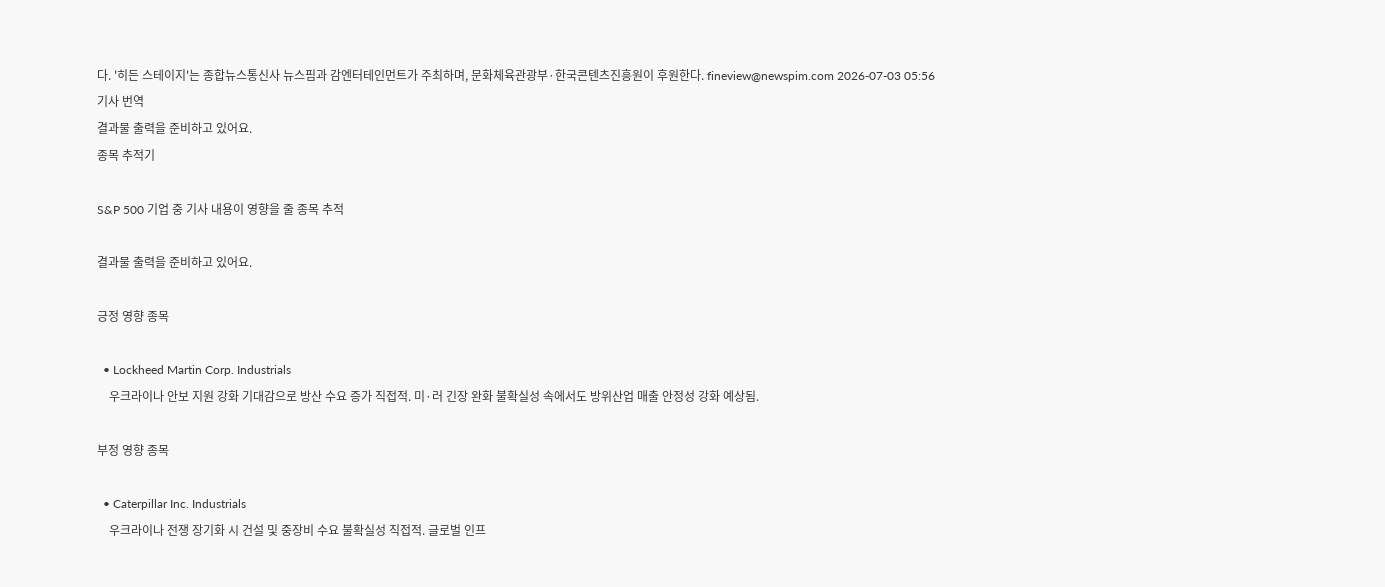다. '히든 스테이지'는 종합뉴스통신사 뉴스핌과 감엔터테인먼트가 주최하며, 문화체육관광부·한국콘텐츠진흥원이 후원한다. fineview@newspim.com 2026-07-03 05:56
기사 번역
결과물 출력을 준비하고 있어요.
종목 추적기

S&P 500 기업 중 기사 내용이 영향을 줄 종목 추적

결과물 출력을 준비하고 있어요.

긍정 영향 종목

  • Lockheed Martin Corp. Industrials
    우크라이나 안보 지원 강화 기대감으로 방산 수요 증가 직접적. 미·러 긴장 완화 불확실성 속에서도 방위산업 매출 안정성 강화 예상됨.

부정 영향 종목

  • Caterpillar Inc. Industrials
    우크라이나 전쟁 장기화 시 건설 및 중장비 수요 불확실성 직접적. 글로벌 인프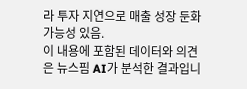라 투자 지연으로 매출 성장 둔화 가능성 있음.
이 내용에 포함된 데이터와 의견은 뉴스핌 AI가 분석한 결과입니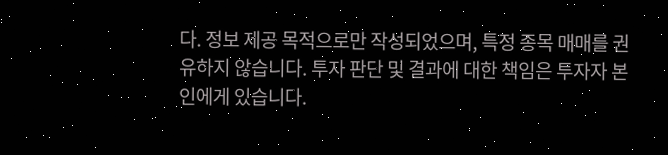다. 정보 제공 목적으로만 작성되었으며, 특정 종목 매매를 권유하지 않습니다. 투자 판단 및 결과에 대한 책임은 투자자 본인에게 있습니다.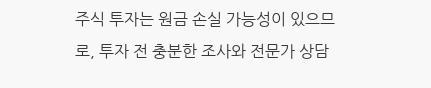주식 투자는 원금 손실 가능성이 있으므로, 투자 전 충분한 조사와 전문가 상담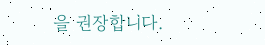을 권장합니다.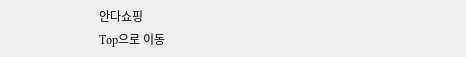안다쇼핑
Top으로 이동